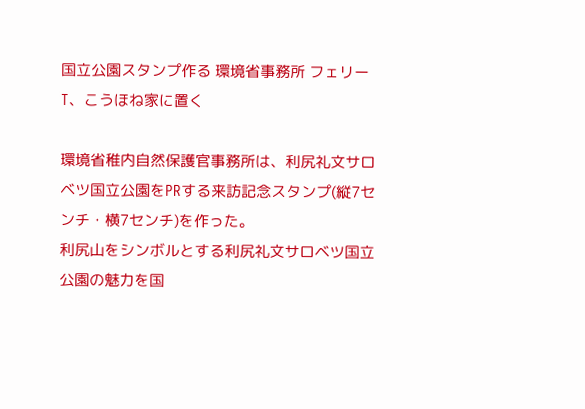国立公園スタンプ作る 環境省事務所 フェリーT、こうほね家に置く

環境省稚内自然保護官事務所は、利尻礼文サロベツ国立公園をPRする来訪記念スタンプ(縦7センチ・横7センチ)を作った。
利尻山をシンボルとする利尻礼文サロベツ国立公園の魅力を国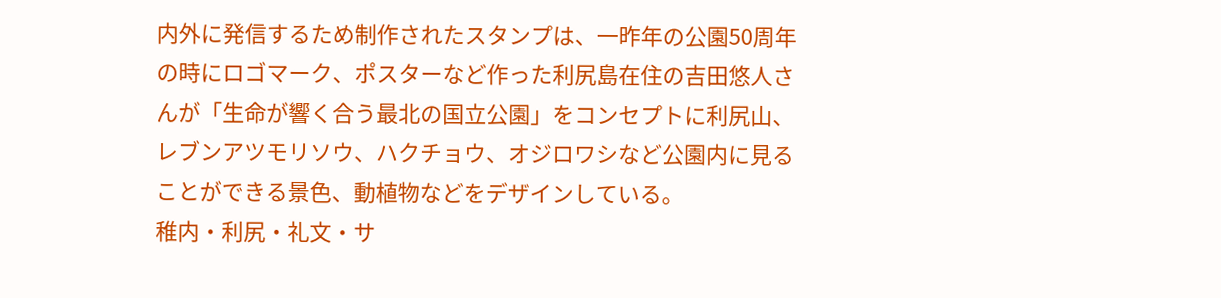内外に発信するため制作されたスタンプは、一昨年の公園50周年の時にロゴマーク、ポスターなど作った利尻島在住の吉田悠人さんが「生命が響く合う最北の国立公園」をコンセプトに利尻山、レブンアツモリソウ、ハクチョウ、オジロワシなど公園内に見ることができる景色、動植物などをデザインしている。
稚内・利尻・礼文・サ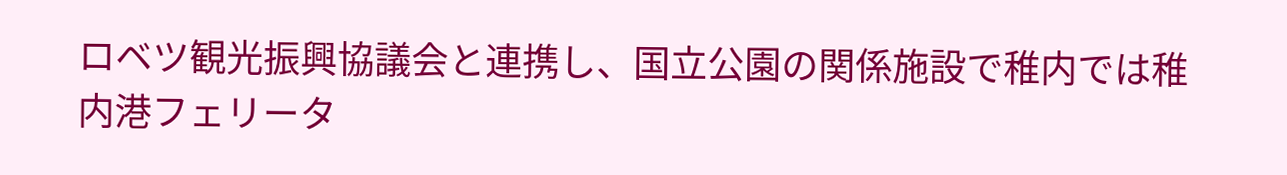ロベツ観光振興協議会と連携し、国立公園の関係施設で稚内では稚内港フェリータ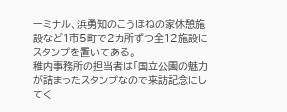ーミナル、浜勇知のこうほねの家休憩施設など1市5町で2カ所ずつ全12施設にスタンプを置いてある。
稚内事務所の担当者は「国立公園の魅力が詰まったスタンプなので来訪記念にしてく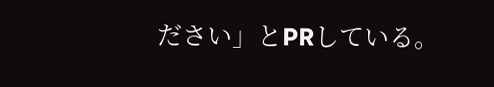ださい」とPRしている。